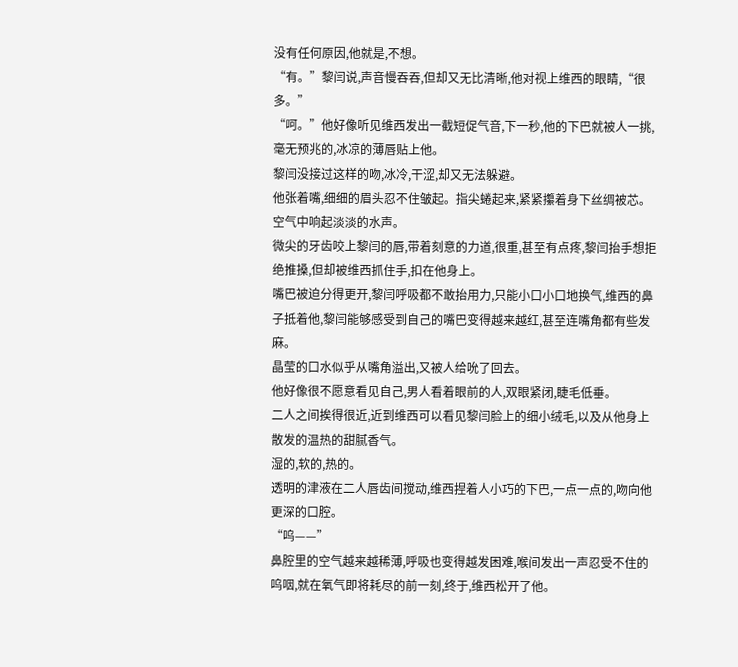没有任何原因,他就是,不想。
“有。”黎闫说,声音慢吞吞,但却又无比清晰,他对视上维西的眼睛,“很多。”
“呵。”他好像听见维西发出一截短促气音,下一秒,他的下巴就被人一挑,毫无预兆的,冰凉的薄唇贴上他。
黎闫没接过这样的吻,冰冷,干涩,却又无法躲避。
他张着嘴,细细的眉头忍不住皱起。指尖蜷起来,紧紧攥着身下丝绸被芯。
空气中响起淡淡的水声。
微尖的牙齿咬上黎闫的唇,带着刻意的力道,很重,甚至有点疼,黎闫抬手想拒绝推搡,但却被维西抓住手,扣在他身上。
嘴巴被迫分得更开,黎闫呼吸都不敢抬用力,只能小口小口地换气,维西的鼻子抵着他,黎闫能够感受到自己的嘴巴变得越来越红,甚至连嘴角都有些发麻。
晶莹的口水似乎从嘴角溢出,又被人给吮了回去。
他好像很不愿意看见自己,男人看着眼前的人,双眼紧闭,睫毛低垂。
二人之间挨得很近,近到维西可以看见黎闫脸上的细小绒毛,以及从他身上散发的温热的甜腻香气。
湿的,软的,热的。
透明的津液在二人唇齿间搅动,维西捏着人小巧的下巴,一点一点的,吻向他更深的口腔。
“呜——”
鼻腔里的空气越来越稀薄,呼吸也变得越发困难,喉间发出一声忍受不住的呜咽,就在氧气即将耗尽的前一刻,终于,维西松开了他。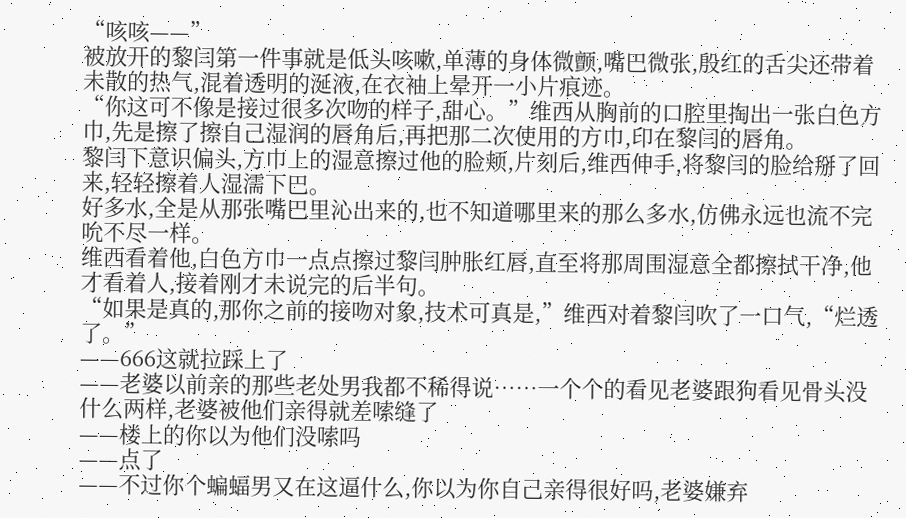“咳咳——”
被放开的黎闫第一件事就是低头咳嗽,单薄的身体微颤,嘴巴微张,殷红的舌尖还带着未散的热气,混着透明的涎液,在衣袖上晕开一小片痕迹。
“你这可不像是接过很多次吻的样子,甜心。”维西从胸前的口腔里掏出一张白色方巾,先是擦了擦自己湿润的唇角后,再把那二次使用的方巾,印在黎闫的唇角。
黎闫下意识偏头,方巾上的湿意擦过他的脸颊,片刻后,维西伸手,将黎闫的脸给掰了回来,轻轻擦着人湿濡下巴。
好多水,全是从那张嘴巴里沁出来的,也不知道哪里来的那么多水,仿佛永远也流不完吮不尽一样。
维西看着他,白色方巾一点点擦过黎闫肿胀红唇,直至将那周围湿意全都擦拭干净,他才看着人,接着刚才未说完的后半句。
“如果是真的,那你之前的接吻对象,技术可真是,”维西对着黎闫吹了一口气,“烂透了。”
——666这就拉踩上了
——老婆以前亲的那些老处男我都不稀得说……一个个的看见老婆跟狗看见骨头没什么两样,老婆被他们亲得就差嗦缝了
——楼上的你以为他们没嗦吗
——点了
——不过你个蝙蝠男又在这逼什么,你以为你自己亲得很好吗,老婆嫌弃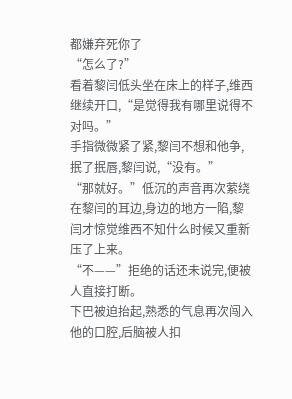都嫌弃死你了
“怎么了?”
看着黎闫低头坐在床上的样子,维西继续开口,“是觉得我有哪里说得不对吗。”
手指微微紧了紧,黎闫不想和他争,抿了抿唇,黎闫说,“没有。”
“那就好。”低沉的声音再次萦绕在黎闫的耳边,身边的地方一陷,黎闫才惊觉维西不知什么时候又重新压了上来。
“不——”拒绝的话还未说完,便被人直接打断。
下巴被迫抬起,熟悉的气息再次闯入他的口腔,后脑被人扣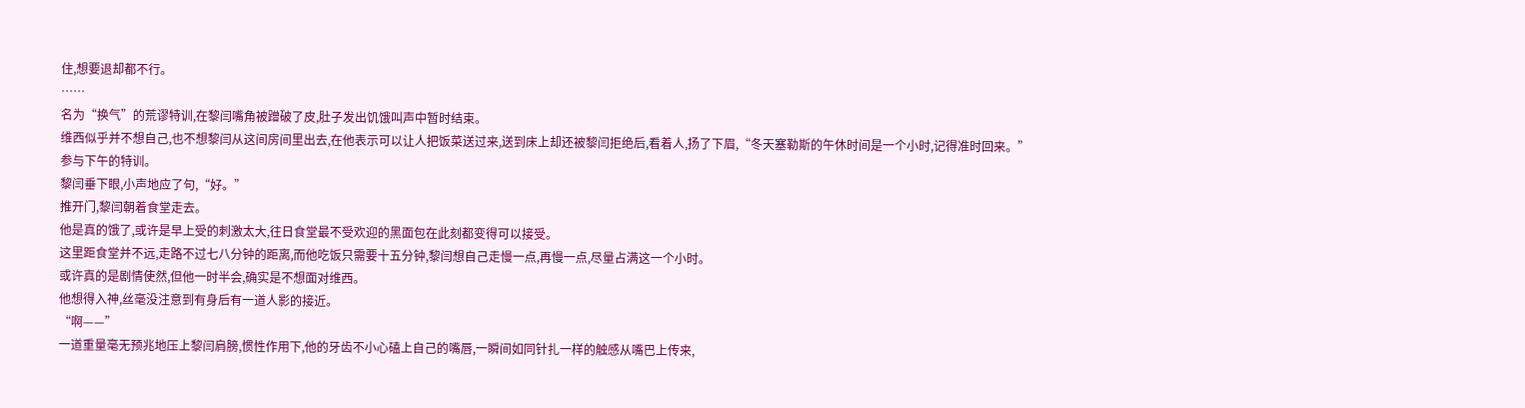住,想要退却都不行。
……
名为“换气”的荒谬特训,在黎闫嘴角被蹭破了皮,肚子发出饥饿叫声中暂时结束。
维西似乎并不想自己,也不想黎闫从这间房间里出去,在他表示可以让人把饭菜送过来,送到床上却还被黎闫拒绝后,看着人,扬了下眉,“冬天塞勒斯的午休时间是一个小时,记得准时回来。”
参与下午的特训。
黎闫垂下眼,小声地应了句,“好。”
推开门,黎闫朝着食堂走去。
他是真的饿了,或许是早上受的刺激太大,往日食堂最不受欢迎的黑面包在此刻都变得可以接受。
这里距食堂并不远,走路不过七八分钟的距离,而他吃饭只需要十五分钟,黎闫想自己走慢一点,再慢一点,尽量占满这一个小时。
或许真的是剧情使然,但他一时半会,确实是不想面对维西。
他想得入神,丝毫没注意到有身后有一道人影的接近。
“啊——”
一道重量毫无预兆地压上黎闫肩膀,惯性作用下,他的牙齿不小心磕上自己的嘴唇,一瞬间如同针扎一样的触感从嘴巴上传来,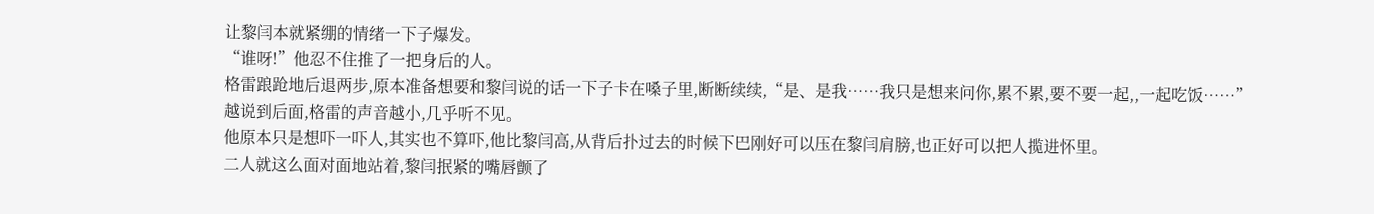让黎闫本就紧绷的情绪一下子爆发。
“谁呀!”他忍不住推了一把身后的人。
格雷踉跄地后退两步,原本准备想要和黎闫说的话一下子卡在嗓子里,断断续续,“是、是我……我只是想来问你,累不累,要不要一起,,一起吃饭……”
越说到后面,格雷的声音越小,几乎听不见。
他原本只是想吓一吓人,其实也不算吓,他比黎闫高,从背后扑过去的时候下巴刚好可以压在黎闫肩膀,也正好可以把人揽进怀里。
二人就这么面对面地站着,黎闫抿紧的嘴唇颤了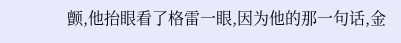颤,他抬眼看了格雷一眼,因为他的那一句话,金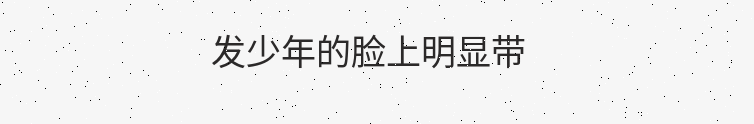发少年的脸上明显带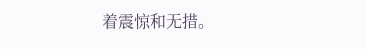着震惊和无措。